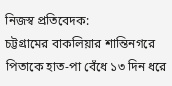নিজস্ব প্রতিবেদক:
চট্টগ্রামের বাকলিয়ার শান্তিনগরে পিতাকে হাত-পা বেঁধে ১৩ দিন ধরে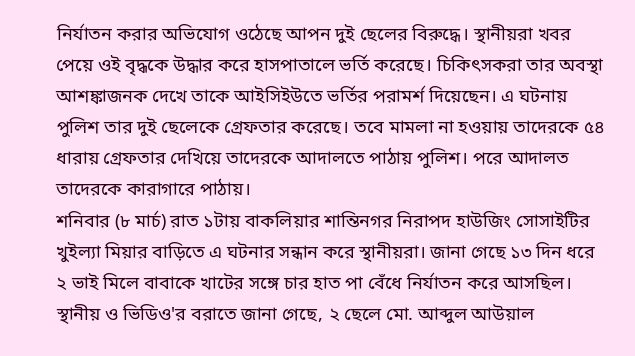নির্যাতন করার অভিযোগ ওঠেছে আপন দুই ছেলের বিরুদ্ধে। স্থানীয়রা খবর পেয়ে ওই বৃদ্ধকে উদ্ধার করে হাসপাতালে ভর্তি করেছে। চিকিৎসকরা তার অবস্থা আশঙ্কাজনক দেখে তাকে আইসিইউতে ভর্তির পরামর্শ দিয়েছেন। এ ঘটনায় পুলিশ তার দুই ছেলেকে গ্রেফতার করেছে। তবে মামলা না হওয়ায় তাদেরকে ৫৪ ধারায় গ্রেফতার দেখিয়ে তাদেরকে আদালতে পাঠায় পুলিশ। পরে আদালত তাদেরকে কারাগারে পাঠায়।
শনিবার (৮ মার্চ) রাত ১টায় বাকলিয়ার শান্তিনগর নিরাপদ হাউজিং সোসাইটির খুইল্যা মিয়ার বাড়িতে এ ঘটনার সন্ধান করে স্থানীয়রা। জানা গেছে ১৩ দিন ধরে ২ ভাই মিলে বাবাকে খাটের সঙ্গে চার হাত পা বেঁধে নির্যাতন করে আসছিল। স্থানীয় ও ভিডিও'র বরাতে জানা গেছে, ২ ছেলে মো. আব্দুল আউয়াল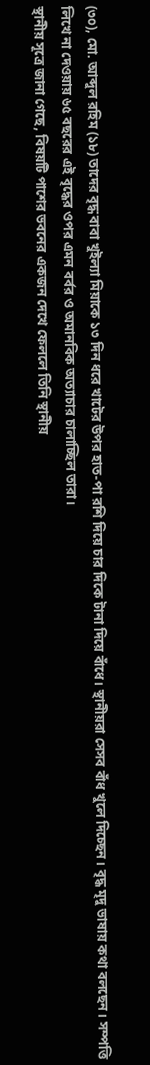(৩০), মো. আব্দুল রহিম (১৮) তাদের বৃদ্ধ বাবা খুইল্যা মিয়াকে ১৩ দিন ধরে খাটের উপর হাত-পা রশি দিয়ে চার দিকে টানা দিয়ে বাঁধে। স্থানীয়রা সেসব বাঁধ খুলে দিচ্ছেন। বৃদ্ধ মৃদু ভাষায় কথা বলছেন। সম্পত্তি লিখে না দেওয়ায় ৬৫ বছরের এই বৃদ্ধের ওপর এমন বর্বর ও অমানবিক অত্যাচার চালাচ্ছিল তারা।
স্থানীয় সূত্রে জানা গেছে, বিষয়টি পাশের ভবনের একজন দেখে ফেললে তিনি স্থানীয়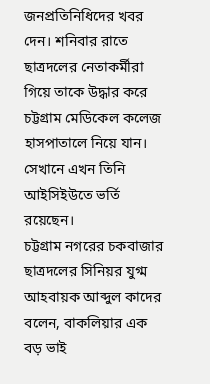জনপ্রতিনিধিদের খবর দেন। শনিবার রাতে ছাত্রদলের নেতাকর্মীরা গিয়ে তাকে উদ্ধার করে চট্টগ্রাম মেডিকেল কলেজ হাসপাতালে নিয়ে যান। সেখানে এখন তিনি আইসিইউতে ভর্তি রয়েছেন।
চট্টগ্রাম নগরের চকবাজার ছাত্রদলের সিনিয়র যুগ্ম আহবায়ক আব্দুল কাদের বলেন, বাকলিয়ার এক বড় ভাই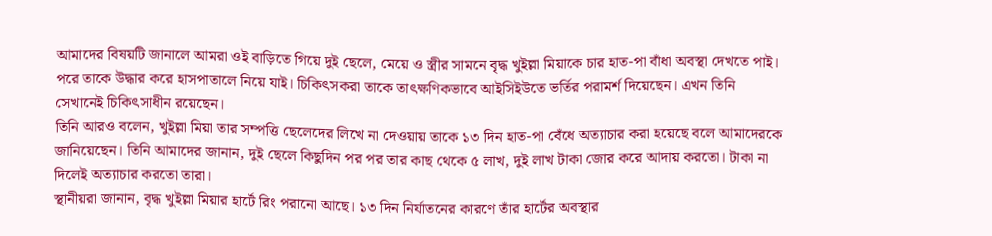আমাদের বিষয়টি জানালে আমরা ওই বাড়িতে গিয়ে দুই ছেলে, মেয়ে ও স্ত্রীর সামনে বৃদ্ধ খুইল্লা মিয়াকে চার হাত-পা বাঁধা অবস্থা দেখতে পাই। পরে তাকে উদ্ধার করে হাসপাতালে নিয়ে যাই। চিকিৎসকরা তাকে তাৎক্ষণিকভাবে আইসিইউতে ভর্তির পরামর্শ দিয়েছেন। এখন তিনি সেখানেই চিকিৎসাধীন রয়েছেন।
তিনি আরও বলেন, খুইল্লা মিয়া তার সম্পত্তি ছেলেদের লিখে না দেওয়ায় তাকে ১৩ দিন হাত-পা বেঁধে অত্যাচার করা হয়েছে বলে আমাদেরকে জানিয়েছেন। তিনি আমাদের জানান, দুই ছেলে কিছুদিন পর পর তার কাছ থেকে ৫ লাখ, দুই লাখ টাকা জোর করে আদায় করতো। টাকা না দিলেই অত্যাচার করতো তারা।
স্থানীয়রা জানান, বৃদ্ধ খুইল্লা মিয়ার হার্টে রিং পরানো আছে। ১৩ দিন নির্যাতনের কারণে তাঁর হার্টের অবস্থার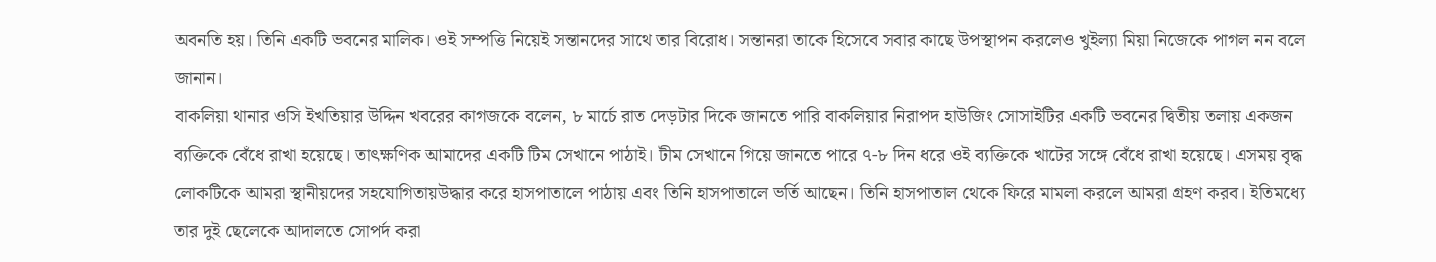অবনতি হয়। তিনি একটি ভবনের মালিক। ওই সম্পত্তি নিয়েই সন্তানদের সাথে তার বিরোধ। সন্তানরা তাকে হিসেবে সবার কাছে উপস্থাপন করলেও খুইল্যা মিয়া নিজেকে পাগল নন বলে জানান।
বাকলিয়া থানার ওসি ইখতিয়ার উদ্দিন খবরের কাগজকে বলেন, ৮ মার্চে রাত দেড়টার দিকে জানতে পারি বাকলিয়ার নিরাপদ হাউজিং সোসাইটির একটি ভবনের দ্বিতীয় তলায় একজন ব্যক্তিকে বেঁধে রাখা হয়েছে। তাৎক্ষণিক আমাদের একটি টিম সেখানে পাঠাই। টীম সেখানে গিয়ে জানতে পারে ৭-৮ দিন ধরে ওই ব্যক্তিকে খাটের সঙ্গে বেঁধে রাখা হয়েছে। এসময় বৃদ্ধ লোকটিকে আমরা স্থানীয়দের সহযোগিতায়উদ্ধার করে হাসপাতালে পাঠায় এবং তিনি হাসপাতালে ভর্তি আছেন। তিনি হাসপাতাল থেকে ফিরে মামলা করলে আমরা গ্রহণ করব। ইতিমধ্যে তার দুই ছেলেকে আদালতে সোপর্দ করা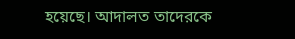হয়েছে। আদালত তাদেরকে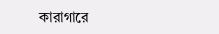কারাগারে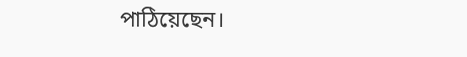পাঠিয়েছেন।